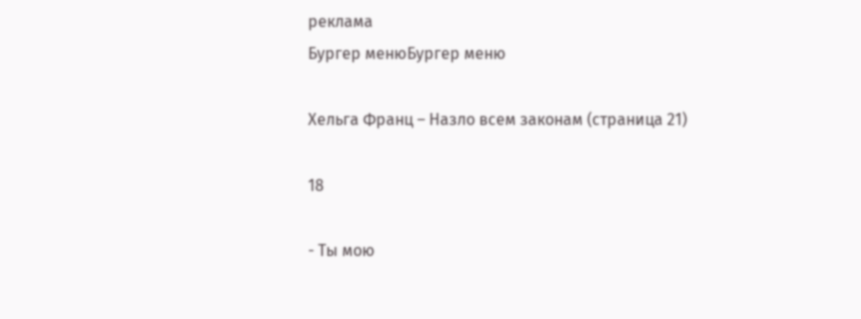реклама
Бургер менюБургер меню

Хельга Франц – Назло всем законам (страница 21)

18

- Ты мою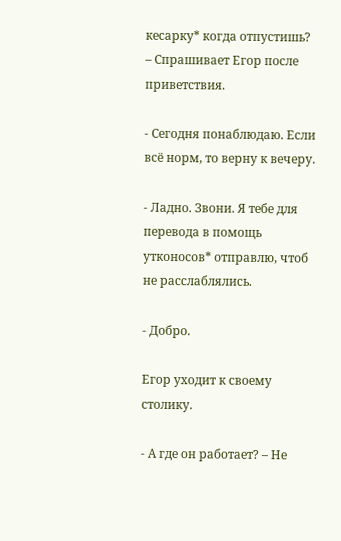кесарку* когда отпустишь? – Спрашивает Егор после приветствия.

- Сегодня понаблюдаю. Если всё норм, то верну к вечеру.

- Ладно. Звони. Я тебе для перевода в помощь утконосов* отправлю, чтоб не расслаблялись.

- Добро.

Егор уходит к своему столику.

- А где он работает? – Не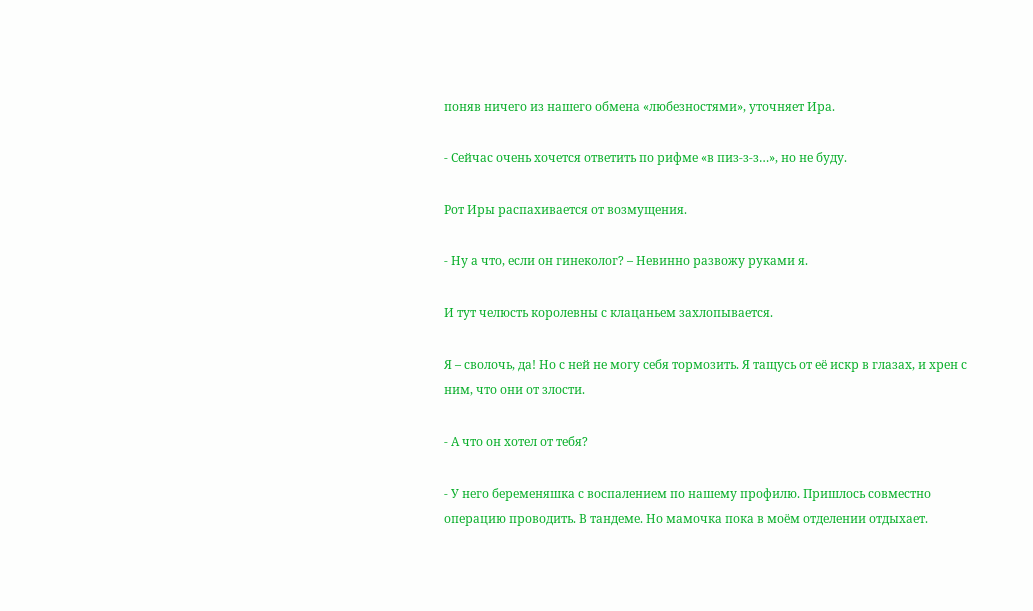поняв ничего из нашего обмена «любезностями», уточняет Ира.

- Сейчас очень хочется ответить по рифме «в пиз-з-з…», но не буду.

Рот Иры распахивается от возмущения.

- Ну а что, если он гинеколог? – Невинно развожу руками я.

И тут челюсть королевны с клацаньем захлопывается.

Я – сволочь, да! Но с ней не могу себя тормозить. Я тащусь от её искр в глазах, и хрен с ним, что они от злости.

- А что он хотел от тебя?

- У него беременяшка с воспалением по нашему профилю. Пришлось совместно операцию проводить. В тандеме. Но мамочка пока в моём отделении отдыхает.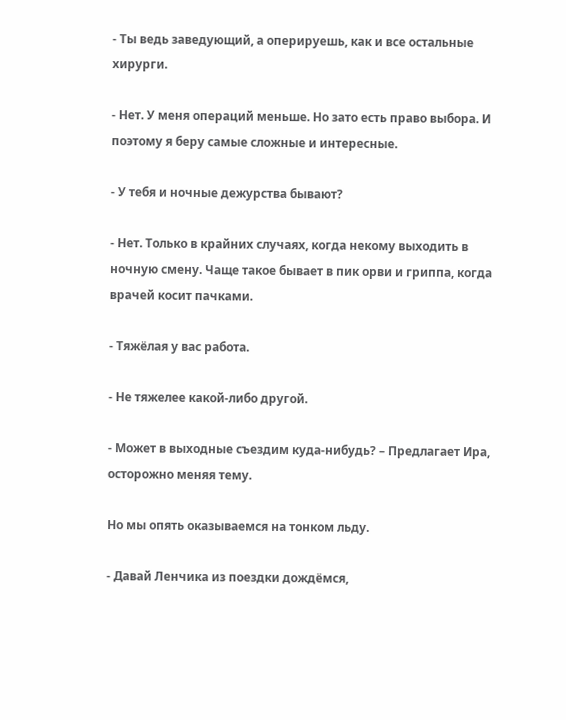- Ты ведь заведующий, а оперируешь, как и все остальные хирурги.

- Нет. У меня операций меньше. Но зато есть право выбора. И поэтому я беру самые сложные и интересные.

- У тебя и ночные дежурства бывают?

- Нет. Только в крайних случаях, когда некому выходить в ночную смену. Чаще такое бывает в пик орви и гриппа, когда врачей косит пачками.

- Тяжёлая у вас работа.

- Не тяжелее какой-либо другой.

- Может в выходные съездим куда-нибудь? – Предлагает Ира, осторожно меняя тему.

Но мы опять оказываемся на тонком льду.

- Давай Ленчика из поездки дождёмся,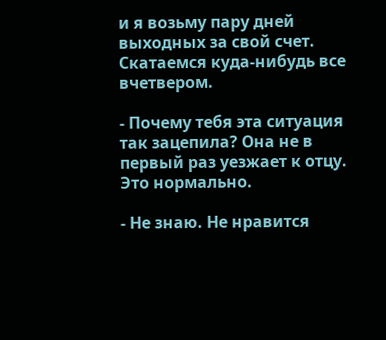и я возьму пару дней выходных за свой счет. Скатаемся куда-нибудь все вчетвером.

- Почему тебя эта ситуация так зацепила? Она не в первый раз уезжает к отцу. Это нормально.

- Не знаю. Не нравится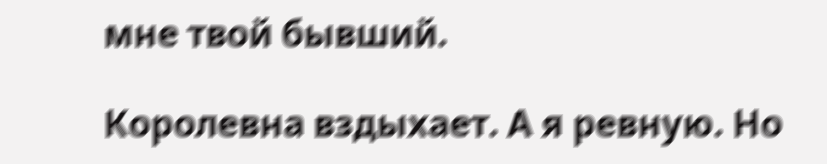мне твой бывший.

Королевна вздыхает. А я ревную. Но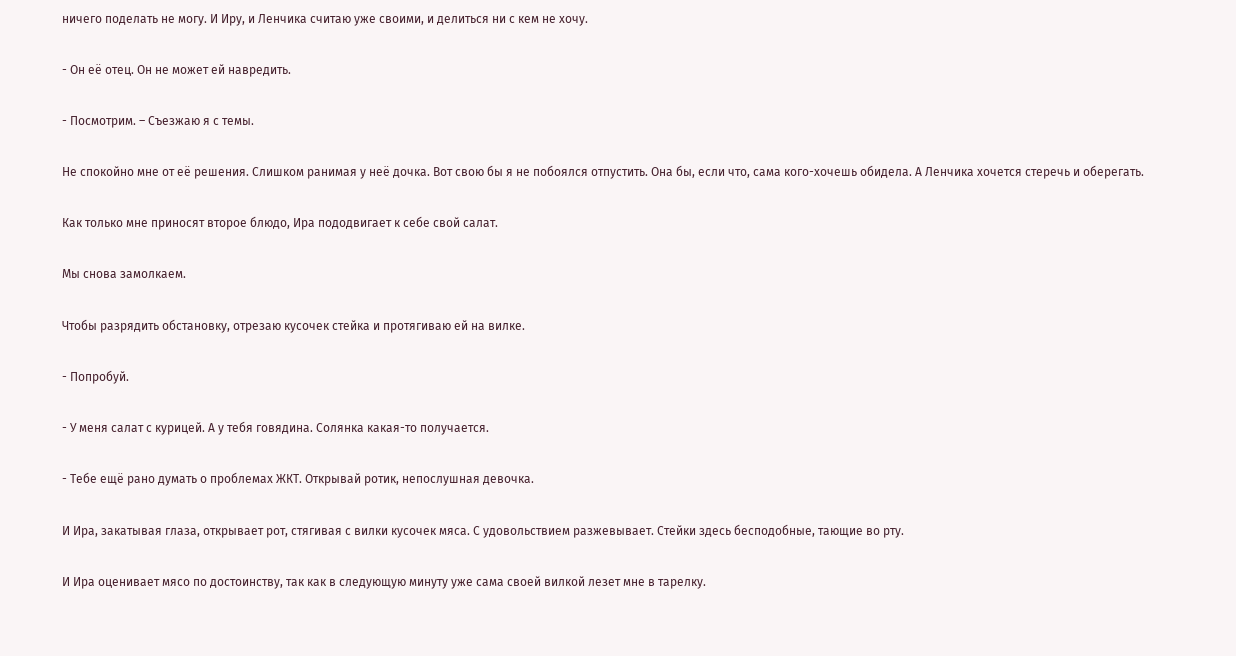ничего поделать не могу. И Иру, и Ленчика считаю уже своими, и делиться ни с кем не хочу.

- Он её отец. Он не может ей навредить.

- Посмотрим. – Съезжаю я с темы.

Не спокойно мне от её решения. Слишком ранимая у неё дочка. Вот свою бы я не побоялся отпустить. Она бы, если что, сама кого-хочешь обидела. А Ленчика хочется стеречь и оберегать.

Как только мне приносят второе блюдо, Ира пододвигает к себе свой салат.

Мы снова замолкаем.

Чтобы разрядить обстановку, отрезаю кусочек стейка и протягиваю ей на вилке.

- Попробуй.

- У меня салат с курицей. А у тебя говядина. Солянка какая-то получается.

- Тебе ещё рано думать о проблемах ЖКТ. Открывай ротик, непослушная девочка.

И Ира, закатывая глаза, открывает рот, стягивая с вилки кусочек мяса. С удовольствием разжевывает. Стейки здесь бесподобные, тающие во рту.

И Ира оценивает мясо по достоинству, так как в следующую минуту уже сама своей вилкой лезет мне в тарелку.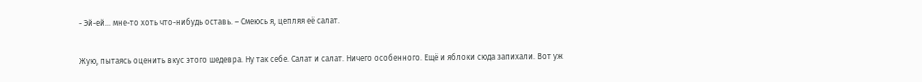- Эй-ей… мне-то хоть что-нибудь оставь. – Смеюсь я, цепляя её салат.

Жую, пытаясь оценить вкус этого шедевра. Ну так себе. Салат и салат. Ничего особенного. Ещё и яблоки сюда запихали. Вот уж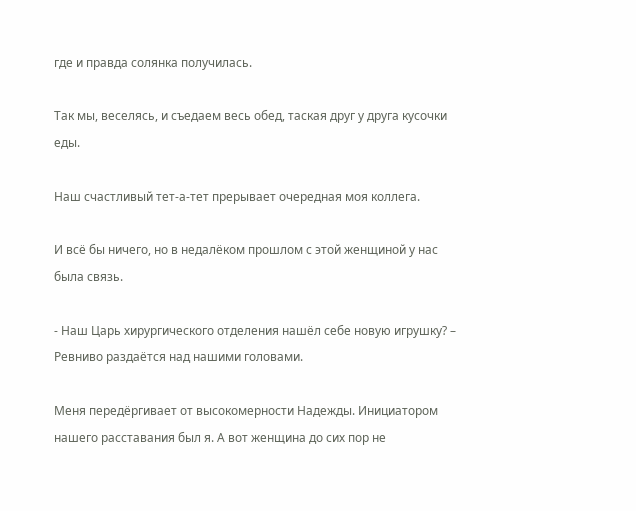где и правда солянка получилась.

Так мы, веселясь, и съедаем весь обед, таская друг у друга кусочки еды.

Наш счастливый тет-а-тет прерывает очередная моя коллега.

И всё бы ничего, но в недалёком прошлом с этой женщиной у нас была связь.

- Наш Царь хирургического отделения нашёл себе новую игрушку? – Ревниво раздаётся над нашими головами.

Меня передёргивает от высокомерности Надежды. Инициатором нашего расставания был я. А вот женщина до сих пор не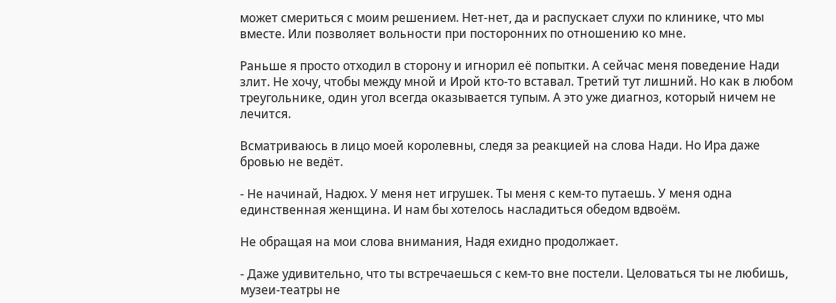может смериться с моим решением. Нет-нет, да и распускает слухи по клинике, что мы вместе. Или позволяет вольности при посторонних по отношению ко мне.

Раньше я просто отходил в сторону и игнорил её попытки. А сейчас меня поведение Нади злит. Не хочу, чтобы между мной и Ирой кто-то вставал. Третий тут лишний. Но как в любом треугольнике, один угол всегда оказывается тупым. А это уже диагноз, который ничем не лечится.

Всматриваюсь в лицо моей королевны, следя за реакцией на слова Нади. Но Ира даже бровью не ведёт.

- Не начинай, Надюх. У меня нет игрушек. Ты меня с кем-то путаешь. У меня одна единственная женщина. И нам бы хотелось насладиться обедом вдвоём.

Не обращая на мои слова внимания, Надя ехидно продолжает.

- Даже удивительно, что ты встречаешься с кем-то вне постели. Целоваться ты не любишь, музеи-театры не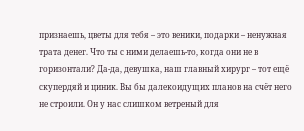признаешь, цветы для тебя – это веники, подарки – ненужная трата денег. Что ты с ними делаешь-то, когда они не в горизонтали? Да-да, девушка, наш главный хирург – тот ещё скупердяй и циник. Вы бы далекоидущих планов на счёт него не строили. Он у нас слишком ветреный для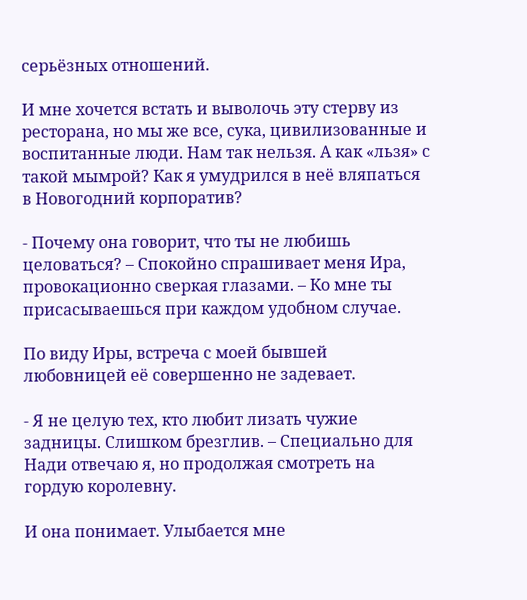серьёзных отношений.

И мне хочется встать и выволочь эту стерву из ресторана, но мы же все, сука, цивилизованные и воспитанные люди. Нам так нельзя. А как «льзя» с такой мымрой? Как я умудрился в неё вляпаться в Новогодний корпоратив?

- Почему она говорит, что ты не любишь целоваться? – Спокойно спрашивает меня Ира, провокационно сверкая глазами. – Ко мне ты присасываешься при каждом удобном случае.

По виду Иры, встреча с моей бывшей любовницей её совершенно не задевает.

- Я не целую тех, кто любит лизать чужие задницы. Слишком брезглив. – Специально для Нади отвечаю я, но продолжая смотреть на гордую королевну.

И она понимает. Улыбается мне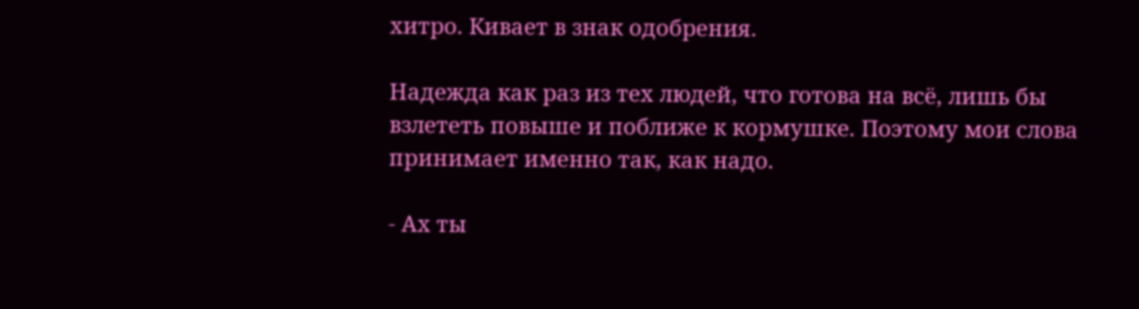хитро. Кивает в знак одобрения.

Надежда как раз из тех людей, что готова на всё, лишь бы взлететь повыше и поближе к кормушке. Поэтому мои слова принимает именно так, как надо.

- Ах ты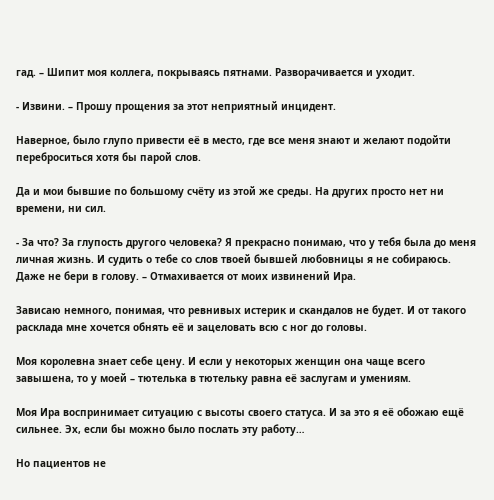гад. – Шипит моя коллега, покрываясь пятнами. Разворачивается и уходит.

- Извини. – Прошу прощения за этот неприятный инцидент.

Наверное, было глупо привести её в место, где все меня знают и желают подойти переброситься хотя бы парой слов.

Да и мои бывшие по большому счёту из этой же среды. На других просто нет ни времени, ни сил.

- За что? За глупость другого человека? Я прекрасно понимаю, что у тебя была до меня личная жизнь. И судить о тебе со слов твоей бывшей любовницы я не собираюсь. Даже не бери в голову. – Отмахивается от моих извинений Ира.

Зависаю немного, понимая, что ревнивых истерик и скандалов не будет. И от такого расклада мне хочется обнять её и зацеловать всю с ног до головы.

Моя королевна знает себе цену. И если у некоторых женщин она чаще всего завышена, то у моей – тютелька в тютельку равна её заслугам и умениям.

Моя Ира воспринимает ситуацию с высоты своего статуса. И за это я её обожаю ещё сильнее. Эх, если бы можно было послать эту работу…

Но пациентов не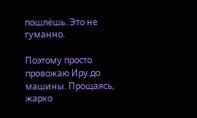пошлёшь. Это не гуманно.

Поэтому просто провожаю Иру до машины. Прощаясь, жарко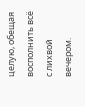целую, обещая восполнить всё с лихвой вечером.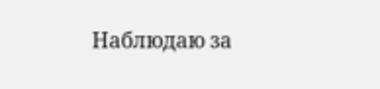Наблюдаю за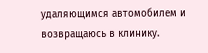удаляющимся автомобилем и возвращаюсь в клинику.